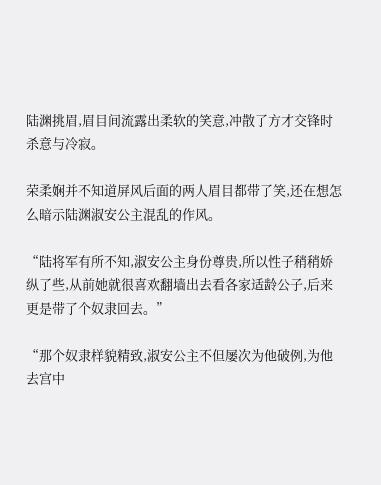陆渊挑眉,眉目间流露出柔软的笑意,冲散了方才交锋时杀意与冷寂。

荣柔娴并不知道屏风后面的两人眉目都带了笑,还在想怎么暗示陆渊淑安公主混乱的作风。

“陆将军有所不知,淑安公主身份尊贵,所以性子稍稍娇纵了些,从前她就很喜欢翻墙出去看各家适龄公子,后来更是带了个奴隶回去。”

“那个奴隶样貌精致,淑安公主不但屡次为他破例,为他去宫中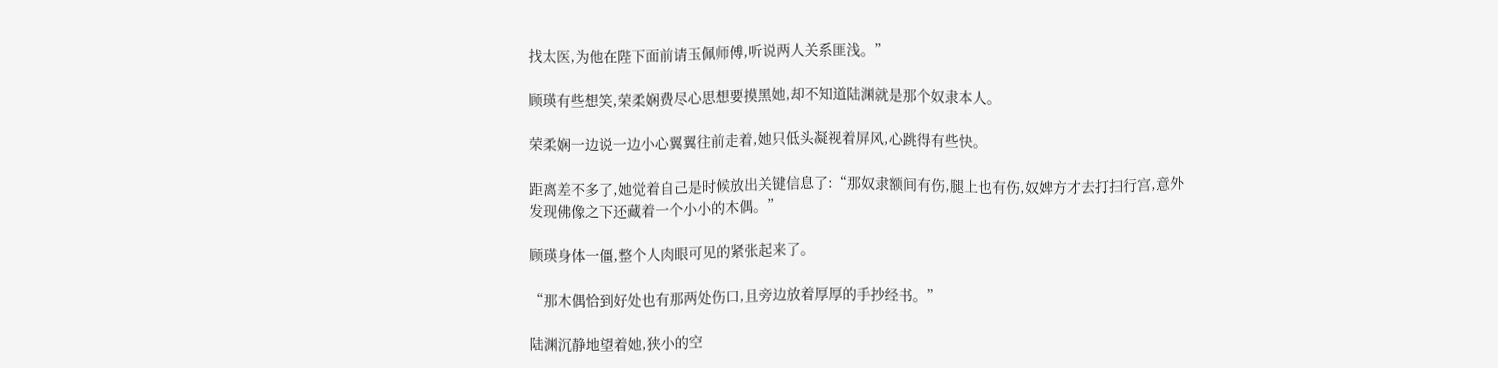找太医,为他在陛下面前请玉佩师傅,听说两人关系匪浅。”

顾瑛有些想笑,荣柔娴费尽心思想要摸黑她,却不知道陆渊就是那个奴隶本人。

荣柔娴一边说一边小心翼翼往前走着,她只低头凝视着屏风,心跳得有些快。

距离差不多了,她觉着自己是时候放出关键信息了:“那奴隶额间有伤,腿上也有伤,奴婢方才去打扫行宫,意外发现佛像之下还藏着一个小小的木偶。”

顾瑛身体一僵,整个人肉眼可见的紧张起来了。

“那木偶恰到好处也有那两处伤口,且旁边放着厚厚的手抄经书。”

陆渊沉静地望着她,狭小的空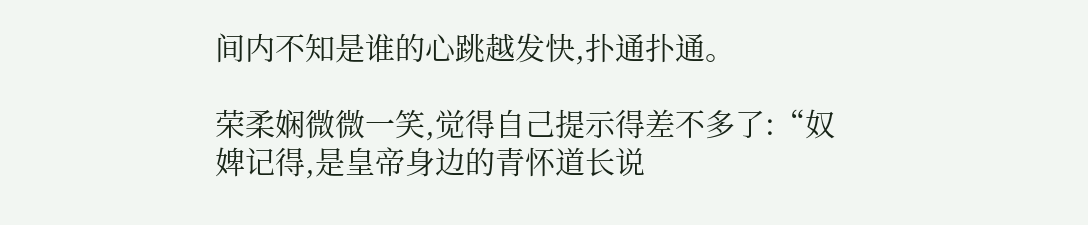间内不知是谁的心跳越发快,扑通扑通。

荣柔娴微微一笑,觉得自己提示得差不多了:“奴婢记得,是皇帝身边的青怀道长说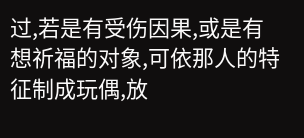过,若是有受伤因果,或是有想祈福的对象,可依那人的特征制成玩偶,放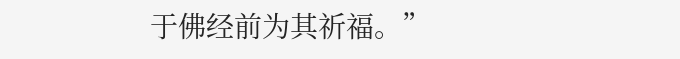于佛经前为其祈福。”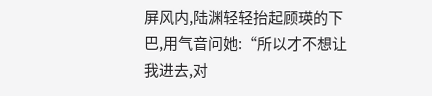屏风内,陆渊轻轻抬起顾瑛的下巴,用气音问她:“所以才不想让我进去,对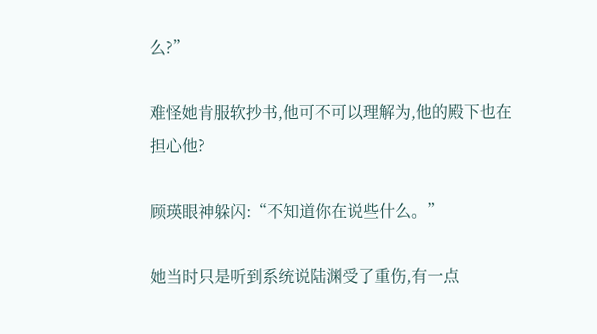么?”

难怪她肯服软抄书,他可不可以理解为,他的殿下也在担心他?

顾瑛眼神躲闪:“不知道你在说些什么。”

她当时只是听到系统说陆渊受了重伤,有一点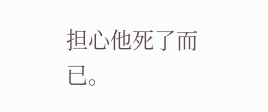担心他死了而已。